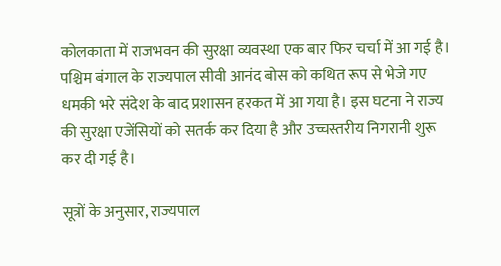कोलकाता में राजभवन की सुरक्षा व्यवस्था एक बार फिर चर्चा में आ गई है। पश्चिम बंगाल के राज्यपाल सीवी आनंद बोस को कथित रूप से भेजे गए धमकी भरे संदेश के बाद प्रशासन हरकत में आ गया है। इस घटना ने राज्य की सुरक्षा एजेंसियों को सतर्क कर दिया है और उच्चस्तरीय निगरानी शुरू कर दी गई है।

सूत्रों के अनुसार, राज्यपाल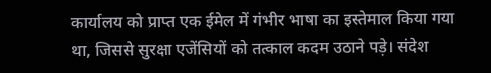कार्यालय को प्राप्त एक ईमेल में गंभीर भाषा का इस्तेमाल किया गया था, जिससे सुरक्षा एजेंसियों को तत्काल कदम उठाने पड़े। संदेश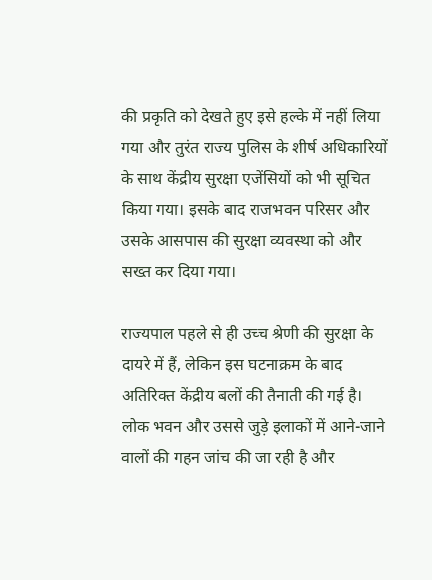की प्रकृति को देखते हुए इसे हल्के में नहीं लिया गया और तुरंत राज्य पुलिस के शीर्ष अधिकारियों के साथ केंद्रीय सुरक्षा एजेंसियों को भी सूचित किया गया। इसके बाद राजभवन परिसर और उसके आसपास की सुरक्षा व्यवस्था को और सख्त कर दिया गया।

राज्यपाल पहले से ही उच्च श्रेणी की सुरक्षा के दायरे में हैं, लेकिन इस घटनाक्रम के बाद अतिरिक्त केंद्रीय बलों की तैनाती की गई है। लोक भवन और उससे जुड़े इलाकों में आने-जाने वालों की गहन जांच की जा रही है और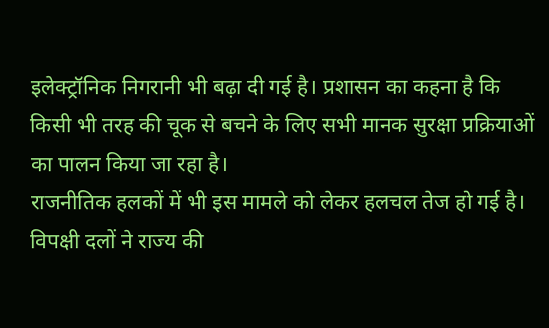इलेक्ट्रॉनिक निगरानी भी बढ़ा दी गई है। प्रशासन का कहना है कि किसी भी तरह की चूक से बचने के लिए सभी मानक सुरक्षा प्रक्रियाओं का पालन किया जा रहा है।
राजनीतिक हलकों में भी इस मामले को लेकर हलचल तेज हो गई है। विपक्षी दलों ने राज्य की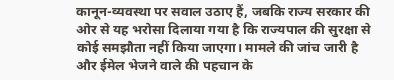कानून-व्यवस्था पर सवाल उठाए हैं, जबकि राज्य सरकार की ओर से यह भरोसा दिलाया गया है कि राज्यपाल की सुरक्षा से कोई समझौता नहीं किया जाएगा। मामले की जांच जारी है और ईमेल भेजने वाले की पहचान के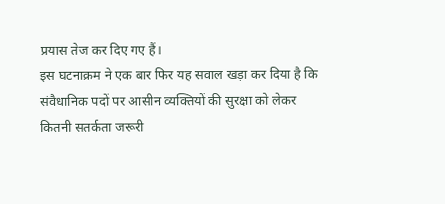प्रयास तेज कर दिए गए हैं।
इस घटनाक्रम ने एक बार फिर यह सवाल खड़ा कर दिया है कि संवैधानिक पदों पर आसीन व्यक्तियों की सुरक्षा को लेकर कितनी सतर्कता जरूरी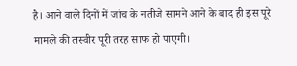है। आने वाले दिनों में जांच के नतीजे सामने आने के बाद ही इस पूरे मामले की तस्वीर पूरी तरह साफ हो पाएगी।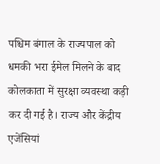पश्चिम बंगाल के राज्यपाल को धमकी भरा ईमेल मिलने के बाद कोलकाता में सुरक्षा व्यवस्था कड़ी कर दी गई है। राज्य और केंद्रीय एजेंसियां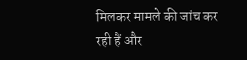मिलकर मामले की जांच कर रही हैं और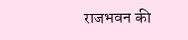राजभवन की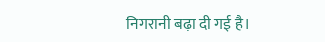निगरानी बढ़ा दी गई है।